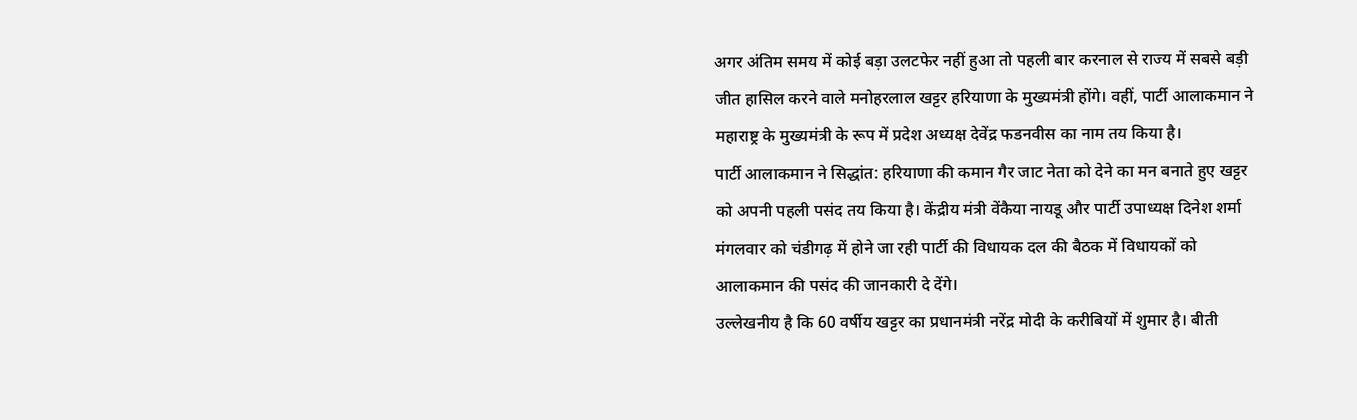अगर अंतिम समय में कोई बड़ा उलटफेर नहीं हुआ तो पहली बार करनाल से राज्य में सबसे बड़ी जीत हासिल करने वाले मनोहरलाल खट्टर हरियाणा के मुख्यमंत्री होंगे। वहीं, पार्टी आलाकमान ने महाराष्ट्र के मुख्यमंत्री के रूप में प्रदेश अध्यक्ष देवेंद्र फडनवीस का नाम तय किया है।
पार्टी आलाकमान ने सिद्धांत: हरियाणा की कमान गैर जाट नेता को देने का मन बनाते हुए खट्टर को अपनी पहली पसंद तय किया है। केंद्रीय मंत्री वेंकैया नायडू और पार्टी उपाध्यक्ष दिनेश शर्मा मंगलवार को चंडीगढ़ में होने जा रही पार्टी की विधायक दल की बैठक में विधायकों को आलाकमान की पसंद की जानकारी दे देंगे।
उल्लेखनीय है कि 60 वर्षीय खट्टर का प्रधानमंत्री नरेंद्र मोदी के करीबियों में शुमार है। बीती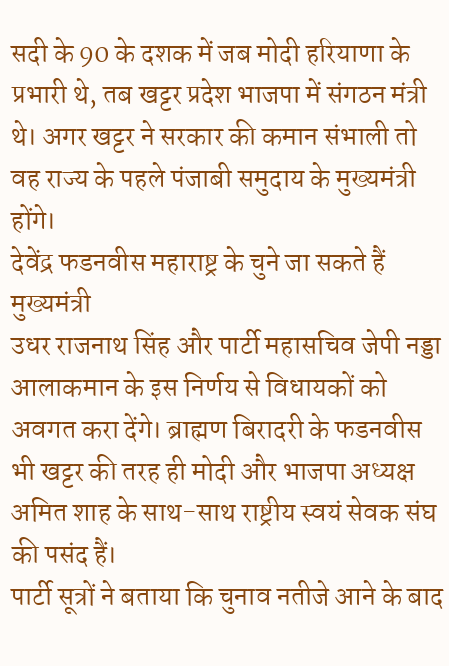सदी के 90 के दशक में जब मोदी हरियाणा के प्रभारी थे, तब खट्टर प्रदेश भाजपा में संगठन मंत्री थे। अगर खट्टर ने सरकार की कमान संभाली तो वह राज्य के पहले पंजाबी समुदाय के मुख्यमंत्री होंगे।
देवेंद्र फडनवीस महाराष्ट्र के चुने जा सकते हैं मुख्यमंत्री
उधर राजनाथ सिंह और पार्टी महासचिव जेपी नड्डा आलाकमान के इस निर्णय से विधायकों को अवगत करा देंगे। ब्राह्मण बिरादरी के फडनवीस भी खट्टर की तरह ही मोदी और भाजपा अध्यक्ष अमित शाह के साथ-साथ राष्ट्रीय स्वयं सेवक संघ की पसंद हैं।
पार्टी सूत्रों ने बताया कि चुनाव नतीजे आने के बाद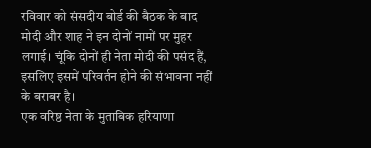रविवार को संसदीय बोर्ड की बैठक के बाद मोदी और शाह ने इन दोनों नामों पर मुहर लगाई। चूंकि दोनों ही नेता मोदी की पसंद हैं, इसलिए इसमें परिवर्तन होने की संभावना नहीं के बराबर है।
एक वरिष्ठ नेता के मुताबिक हरियाणा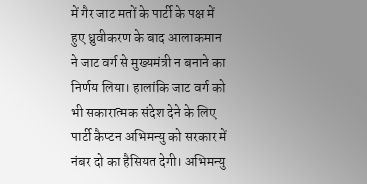में गैर जाट मतों के पार्टी के पक्ष में हुए ध्रुवीकरण के बाद आलाकमान ने जाट वर्ग से मुख्यमंत्री न बनाने का निर्णय लिया। हालांकि जाट वर्ग को भी सकारात्मक संदेश देने के लिए पार्टी कैप्टन अभिमन्यु को सरकार में नंबर दो का हैसियत देगी। अभिमन्यु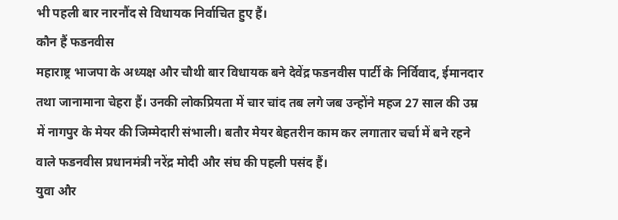भी पहली बार नारनौंद से विधायक निर्वाचित हुए हैं।
कौन हैं फडनवीस
महाराष्ट्र भाजपा के अध्यक्ष और चौथी बार विधायक बने देवेंद्र फडनवीस पार्टी के निर्विवाद, ईमानदार तथा जानामाना चेहरा हैं। उनकी लोकप्रियता में चार चांद तब लगे जब उन्होंने महज 27 साल की उम्र में नागपुर के मेयर की जिम्मेदारी संभाली। बतौर मेयर बेहतरीन काम कर लगातार चर्चा में बने रहने वाले फडनवीस प्रधानमंत्री नरेंद्र मोदी और संघ की पहली पसंद हैं।
युवा और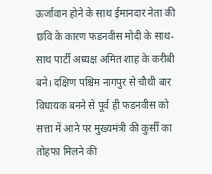ऊर्जावान होने के साथ ईमानदार नेता की छवि के कारण फडनवीस मोदी के साथ-साथ पार्टी अध्यक्ष अमित शाह के करीबी बने। दक्षिण पश्चिम नागपुर से चौथी बार विधायक बनने से पूर्व ही फडनवीस को सत्ता में आने पर मुख्यमंत्री की कुर्सी का तोहफा मिलने की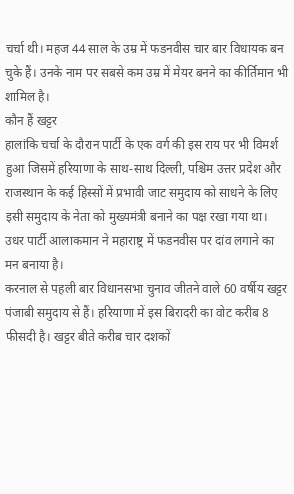चर्चा थी। महज 44 साल के उम्र में फडनवीस चार बार विधायक बन चुके हैं। उनके नाम पर सबसे कम उम्र में मेयर बनने का कीर्तिमान भी शामिल है।
कौन हैं खट्टर
हालांकि चर्चा के दौरान पार्टी के एक वर्ग की इस राय पर भी विमर्श हुआ जिसमें हरियाणा के साथ-साथ दिल्ली, पश्चिम उत्तर प्रदेश और राजस्थान के कई हिस्सों में प्रभावी जाट समुदाय को साधने के लिए इसी समुदाय के नेता को मुख्यमंत्री बनाने का पक्ष रखा गया था। उधर पार्टी आलाकमान ने महाराष्ट्र में फडनवीस पर दांव लगाने का मन बनाया है।
करनाल से पहली बार विधानसभा चुनाव जीतने वाले 60 वर्षीय खट्टर पंजाबी समुदाय से हैं। हरियाणा में इस बिरादरी का वोट करीब 8 फीसदी है। खट्टर बीते करीब चार दशकों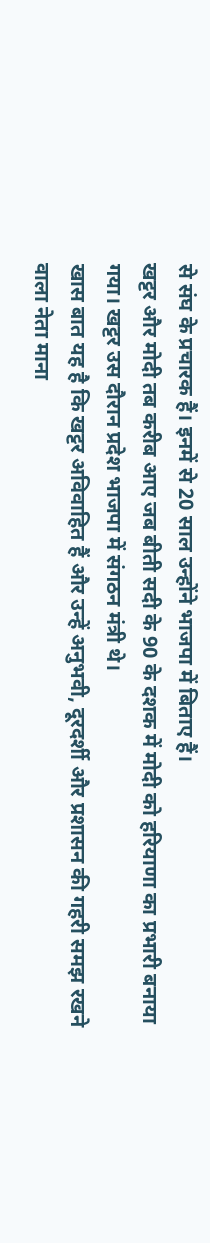से संघ के प्रचारक हैं। इनमें से 20 साल उन्होंने भाजपा में बिताए हैं।
खट्टर और मोदी तब करीब आए जब बीती सदी के 90 के दशक में मोदी को हरियाणा का प्रभारी बनाया गया। खट्टर उस दौरान प्रदेश भाजपा में संगठन मंत्री थे।
खास बात यह है कि खट्टर अविवाहित हैं और उन्हें अनुभवी, दूरदर्शी और प्रशासन की गहरी समझ रखने वाला नेता माना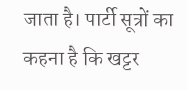जाता है। पार्टी सूत्रों का कहना है कि खट्टर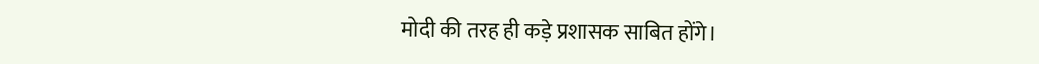मोदी की तरह ही कड़े प्रशासक साबित होंगे।